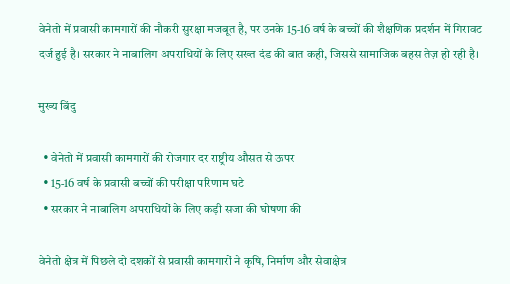वेनेतो में प्रवासी कामगारों की नौकरी सुरक्षा मजबूत है, पर उनके 15‑16 वर्ष के बच्चों की शैक्षणिक प्रदर्शन में गिरावट दर्ज हुई है। सरकार ने नाबालिग अपराधियों के लिए सख्त दंड की बात कही, जिससे सामाजिक बहस तेज़ हो रही है।

मुख्य बिंदु

  • वेनेतो में प्रवासी कामगारों की रोजगार दर राष्ट्रीय औसत से ऊपर
  • 15‑16 वर्ष के प्रवासी बच्चों की परीक्षा परिणाम घटे
  • सरकार ने नाबालिग अपराधियों के लिए कड़ी सजा की घोषणा की

वेनेतो क्षेत्र में पिछले दो दशकों से प्रवासी कामगारों ने कृषि, निर्माण और सेवाक्षेत्र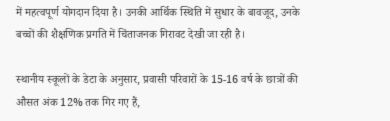में महत्वपूर्ण योगदान दिया है। उनकी आर्थिक स्थिति में सुधार के बावजूद, उनके बच्चों की शैक्षणिक प्रगति में चिंताजनक गिरावट देखी जा रही है।

स्थानीय स्कूलों के डेटा के अनुसार, प्रवासी परिवारों के 15‑16 वर्ष के छात्रों की औसत अंक 12% तक गिर गए हैं,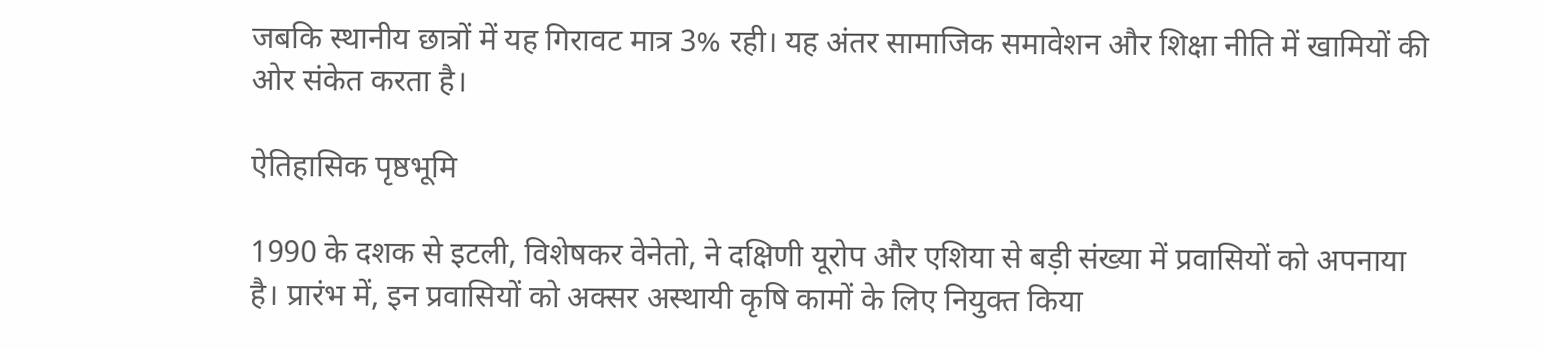जबकि स्थानीय छात्रों में यह गिरावट मात्र 3% रही। यह अंतर सामाजिक समावेशन और शिक्षा नीति में खामियों की ओर संकेत करता है।

ऐतिहासिक पृष्ठभूमि

1990 के दशक से इटली, विशेषकर वेनेतो, ने दक्षिणी यूरोप और एशिया से बड़ी संख्या में प्रवासियों को अपनाया है। प्रारंभ में, इन प्रवासियों को अक्सर अस्थायी कृषि कामों के लिए नियुक्त किया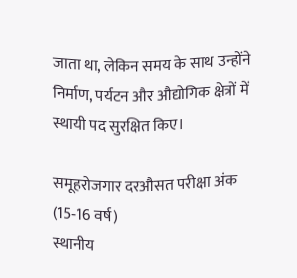जाता था, लेकिन समय के साथ उन्होंने निर्माण, पर्यटन और औद्योगिक क्षेत्रों में स्थायी पद सुरक्षित किए।

समूहरोजगार दरऔसत परीक्षा अंक (15‑16 वर्ष)
स्थानीय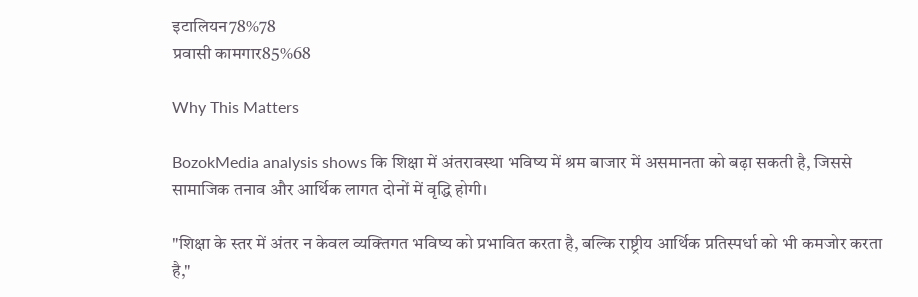इटालियन78%78
प्रवासी कामगार85%68

Why This Matters

BozokMedia analysis shows कि शिक्षा में अंतरावस्था भविष्य में श्रम बाजार में असमानता को बढ़ा सकती है, जिससे सामाजिक तनाव और आर्थिक लागत दोनों में वृद्धि होगी।

"शिक्षा के स्तर में अंतर न केवल व्यक्तिगत भविष्य को प्रभावित करता है, बल्कि राष्ट्रीय आर्थिक प्रतिस्पर्धा को भी कमजोर करता है,"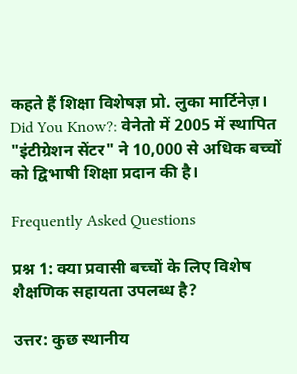कहते हैं शिक्षा विशेषज्ञ प्रो. लुका मार्टिनेज़।
Did You Know?: वेनेतो में 2005 में स्थापित "इंटीग्रेशन सेंटर" ने 10,000 से अधिक बच्चों को द्विभाषी शिक्षा प्रदान की है।

Frequently Asked Questions

प्रश्न 1: क्या प्रवासी बच्चों के लिए विशेष शैक्षणिक सहायता उपलब्ध है?

उत्तर: कुछ स्थानीय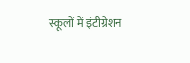स्कूलों में इंटीग्रेशन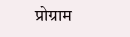प्रोग्राम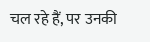चल रहे हैं, पर उनकी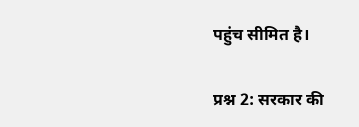पहुंच सीमित है।

प्रश्न 2: सरकार की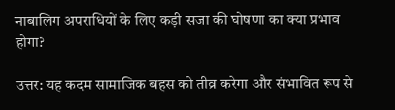नाबालिग अपराधियों के लिए कड़ी सजा की घोषणा का क्या प्रभाव होगा?

उत्तर: यह कदम सामाजिक बहस को तीव्र करेगा और संभावित रूप से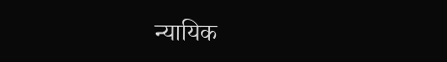न्यायिक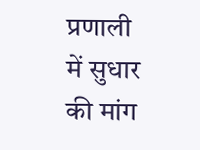प्रणाली में सुधार की मांग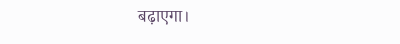बढ़ाएगा।